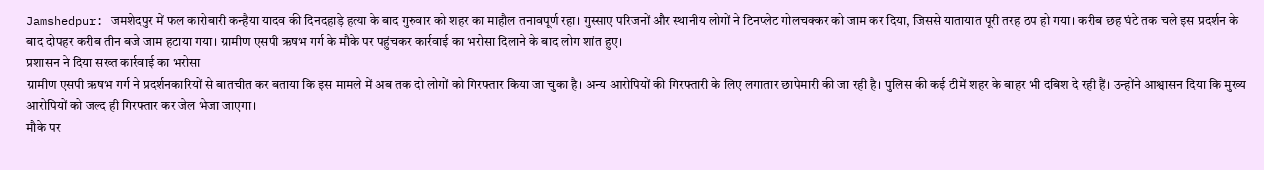Jamshedpur: जमशेदपुर में फल कारोबारी कन्हैया यादव की दिनदहाड़े हत्या के बाद गुरुवार को शहर का माहौल तनावपूर्ण रहा। गुस्साए परिजनों और स्थानीय लोगों ने टिनप्लेट गोलचक्कर को जाम कर दिया, जिससे यातायात पूरी तरह ठप हो गया। करीब छह घंटे तक चले इस प्रदर्शन के बाद दोपहर करीब तीन बजे जाम हटाया गया। ग्रामीण एसपी ऋषभ गर्ग के मौके पर पहुंचकर कार्रवाई का भरोसा दिलाने के बाद लोग शांत हुए।
प्रशासन ने दिया सख्त कार्रवाई का भरोसा
ग्रामीण एसपी ऋषभ गर्ग ने प्रदर्शनकारियों से बातचीत कर बताया कि इस मामले में अब तक दो लोगों को गिरफ्तार किया जा चुका है। अन्य आरोपियों की गिरफ्तारी के लिए लगातार छापेमारी की जा रही है। पुलिस की कई टीमें शहर के बाहर भी दबिश दे रही हैं। उन्होंने आश्वासन दिया कि मुख्य आरोपियों को जल्द ही गिरफ्तार कर जेल भेजा जाएगा।
मौके पर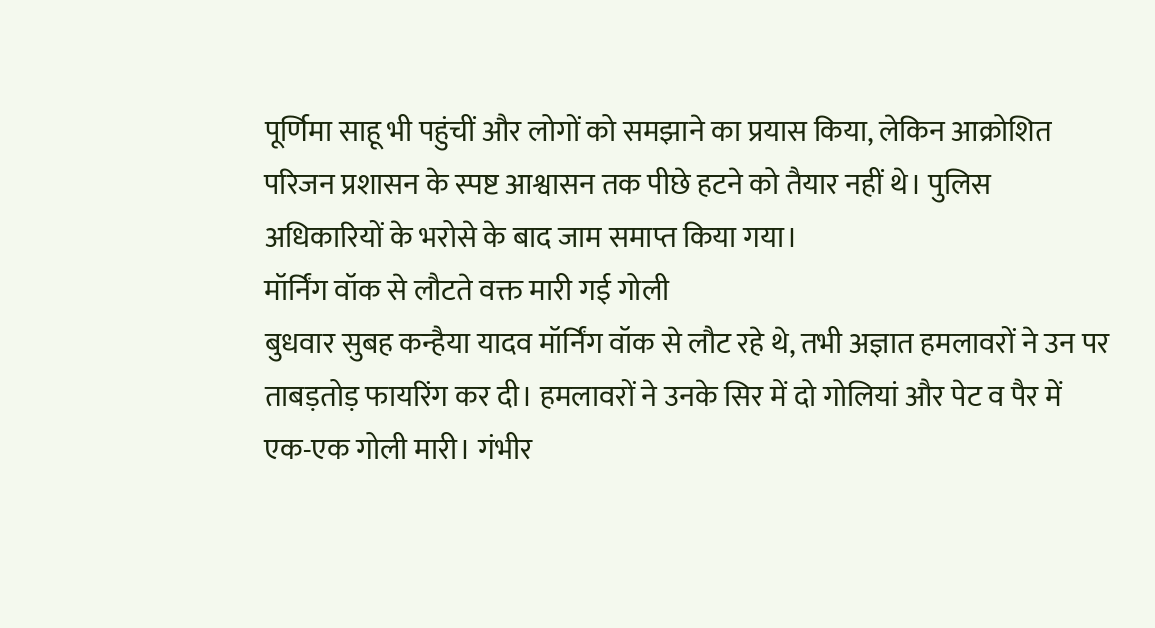पूर्णिमा साहू भी पहुंचीं और लोगों को समझाने का प्रयास किया, लेकिन आक्रोशित परिजन प्रशासन के स्पष्ट आश्वासन तक पीछे हटने को तैयार नहीं थे। पुलिस अधिकारियों के भरोसे के बाद जाम समाप्त किया गया।
मॉर्निंग वॉक से लौटते वक्त मारी गई गोली
बुधवार सुबह कन्हैया यादव मॉर्निंग वॉक से लौट रहे थे, तभी अज्ञात हमलावरों ने उन पर ताबड़तोड़ फायरिंग कर दी। हमलावरों ने उनके सिर में दो गोलियां और पेट व पैर में एक-एक गोली मारी। गंभीर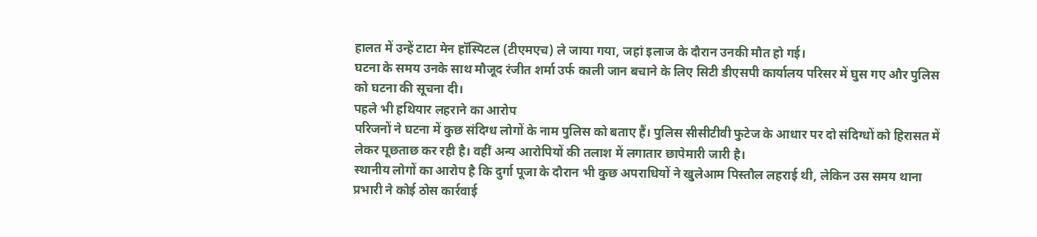हालत में उन्हें टाटा मेन हॉस्पिटल (टीएमएच) ले जाया गया, जहां इलाज के दौरान उनकी मौत हो गई।
घटना के समय उनके साथ मौजूद रंजीत शर्मा उर्फ काली जान बचाने के लिए सिटी डीएसपी कार्यालय परिसर में घुस गए और पुलिस को घटना की सूचना दी।
पहले भी हथियार लहराने का आरोप
परिजनों ने घटना में कुछ संदिग्ध लोगों के नाम पुलिस को बताए हैं। पुलिस सीसीटीवी फुटेज के आधार पर दो संदिग्धों को हिरासत में लेकर पूछताछ कर रही है। वहीं अन्य आरोपियों की तलाश में लगातार छापेमारी जारी है।
स्थानीय लोगों का आरोप है कि दुर्गा पूजा के दौरान भी कुछ अपराधियों ने खुलेआम पिस्तौल लहराई थी, लेकिन उस समय थाना प्रभारी ने कोई ठोस कार्रवाई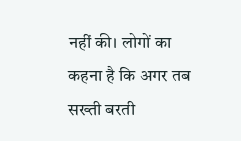नहीं की। लोगों का कहना है कि अगर तब सख्ती बरती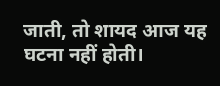जाती, तो शायद आज यह घटना नहीं होती।